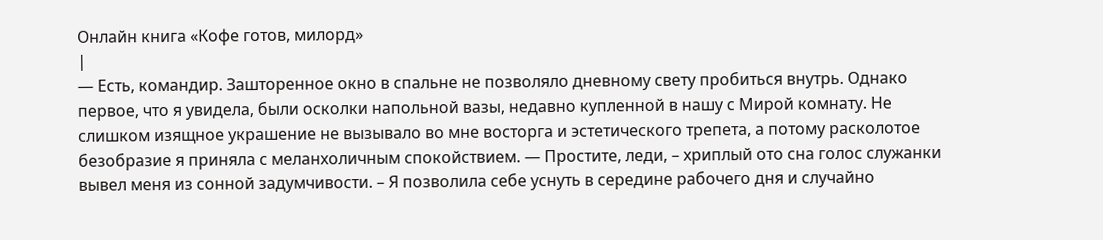Онлайн книга «Кофе готов, милорд»
|
— Есть, командир. Зашторенное окно в спальне не позволяло дневному свету пробиться внутрь. Однако первое, что я увидела, были осколки напольной вазы, недавно купленной в нашу с Мирой комнату. Не слишком изящное украшение не вызывало во мне восторга и эстетического трепета, а потому расколотое безобразие я приняла с меланхоличным спокойствием. — Простите, леди, – хриплый ото сна голос служанки вывел меня из сонной задумчивости. – Я позволила себе уснуть в середине рабочего дня и случайно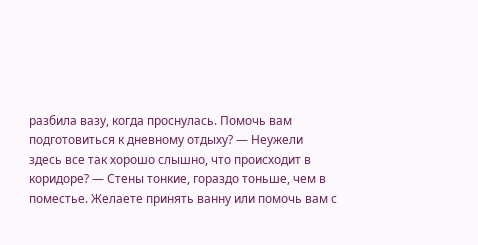разбила вазу, когда проснулась. Помочь вам подготовиться к дневному отдыху? — Неужели здесь все так хорошо слышно, что происходит в коридоре? — Стены тонкие, гораздо тоньше, чем в поместье. Желаете принять ванну или помочь вам с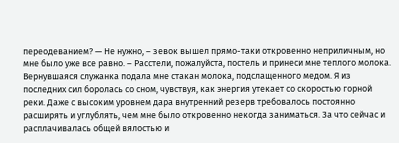переодеванием? — Не нужно, – зевок вышел прямо-таки откровенно неприличным, но мне было уже все равно. – Расстели, пожалуйста, постель и принеси мне теплого молока. Вернувшаяся служанка подала мне стакан молока, подслащенного медом. Я из последних сил боролась со сном, чувствуя, как энергия утекает со скоростью горной реки. Даже с высоким уровнем дара внутренний резерв требовалось постоянно расширять и углублять, чем мне было откровенно некогда заниматься. За что сейчас и расплачивалась общей вялостью и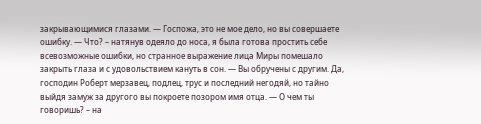закрывающимися глазами. — Госпожа, это не мое дело, но вы совершаете ошибку. — Что? – натянув одеяло до носа, я была готова простить себе всевозможные ошибки, но странное выражение лица Миры помешало закрыть глаза и с удовольствием кануть в сон. — Вы обручены с другим. Да, господин Роберт мерзавец, подлец, трус и последний негодяй, но тайно выйдя замуж за другого вы покроете позором имя отца. — О чем ты говоришь? – на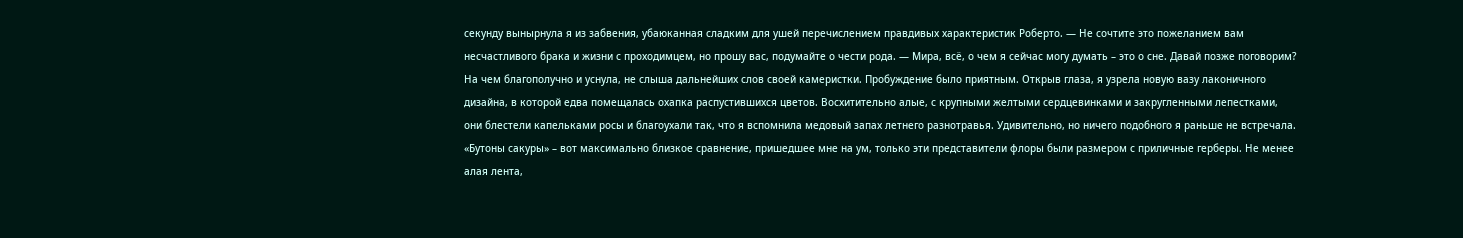секунду вынырнула я из забвения, убаюканная сладким для ушей перечислением правдивых характеристик Роберто. — Не сочтите это пожеланием вам несчастливого брака и жизни с проходимцем, но прошу вас, подумайте о чести рода. — Мира, всё, о чем я сейчас могу думать – это о сне. Давай позже поговорим? На чем благополучно и уснула, не слыша дальнейших слов своей камеристки. Пробуждение было приятным. Открыв глаза, я узрела новую вазу лаконичного дизайна, в которой едва помещалась охапка распустившихся цветов. Восхитительно алые, с крупными желтыми сердцевинками и закругленными лепестками, они блестели капельками росы и благоухали так, что я вспомнила медовый запах летнего разнотравья. Удивительно, но ничего подобного я раньше не встречала. «Бутоны сакуры» – вот максимально близкое сравнение, пришедшее мне на ум, только эти представители флоры были размером с приличные герберы. Не менее алая лента,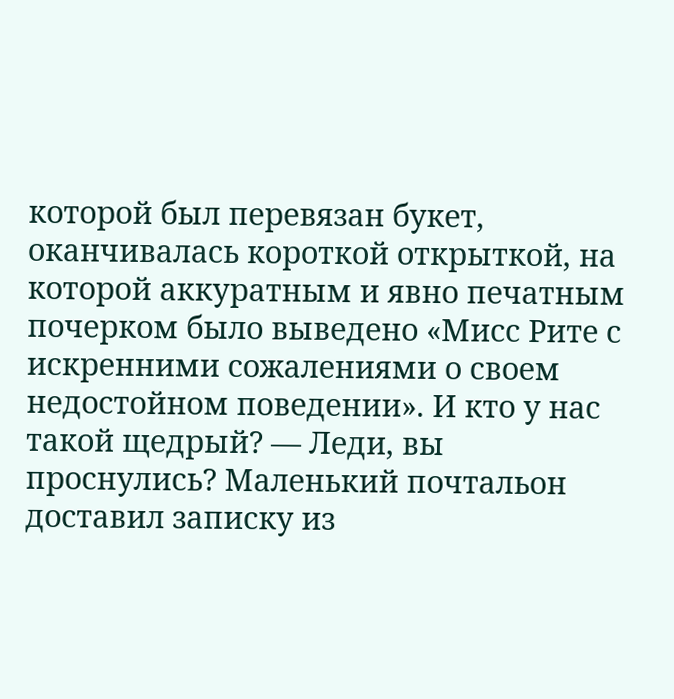которой был перевязан букет, оканчивалась короткой открыткой, на которой аккуратным и явно печатным почерком было выведено «Мисс Рите с искренними сожалениями о своем недостойном поведении». И кто у нас такой щедрый? — Леди, вы проснулись? Маленький почтальон доставил записку из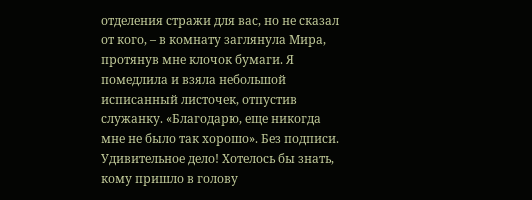отделения стражи для вас, но не сказал от кого, – в комнату заглянула Мира, протянув мне клочок бумаги. Я помедлила и взяла небольшой исписанный листочек, отпустив служанку. «Благодарю, еще никогда мне не было так хорошо». Без подписи. Удивительное дело! Хотелось бы знать, кому пришло в голову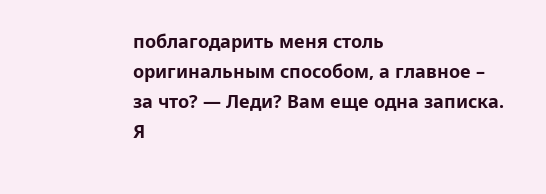поблагодарить меня столь оригинальным способом, а главное – за что? — Леди? Вам еще одна записка. Я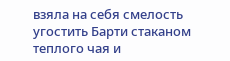взяла на себя смелость угостить Барти стаканом теплого чая и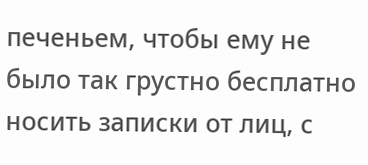печеньем, чтобы ему не было так грустно бесплатно носить записки от лиц, с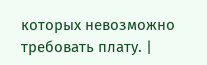которых невозможно требовать плату. |